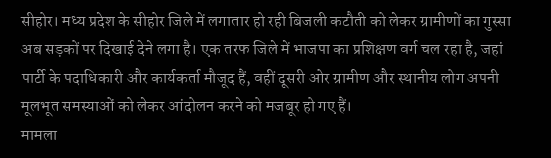सीहोर। मध्य प्रदेश के सीहोर जिले में लगातार हो रही बिजली कटौती को लेकर ग्रामीणों का गुस्सा अब सड़कों पर दिखाई देने लगा है। एक तरफ जिले में भाजपा का प्रशिक्षण वर्ग चल रहा है, जहां पार्टी के पदाधिकारी और कार्यकर्ता मौजूद हैं, वहीं दूसरी ओर ग्रामीण और स्थानीय लोग अपनी मूलभूत समस्याओं को लेकर आंदोलन करने को मजबूर हो गए हैं।
मामला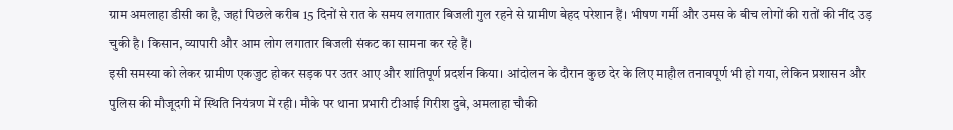ग्राम अमलाहा डीसी का है, जहां पिछले करीब 15 दिनों से रात के समय लगातार बिजली गुल रहने से ग्रामीण बेहद परेशान हैं। भीषण गर्मी और उमस के बीच लोगों की रातों की नींद उड़ चुकी है। किसान, व्यापारी और आम लोग लगातार बिजली संकट का सामना कर रहे हैं।
इसी समस्या को लेकर ग्रामीण एकजुट होकर सड़क पर उतर आए और शांतिपूर्ण प्रदर्शन किया। आंदोलन के दौरान कुछ देर के लिए माहौल तनावपूर्ण भी हो गया, लेकिन प्रशासन और पुलिस की मौजूदगी में स्थिति नियंत्रण में रही। मौके पर थाना प्रभारी टीआई गिरीश दुबे, अमलाहा चौकी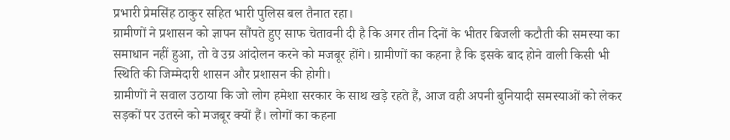प्रभारी प्रेमसिंह ठाकुर सहित भारी पुलिस बल तैनात रहा।
ग्रामीणों ने प्रशासन को ज्ञापन सौंपते हुए साफ चेतावनी दी है कि अगर तीन दिनों के भीतर बिजली कटौती की समस्या का समाधान नहीं हुआ, तो वे उग्र आंदोलन करने को मजबूर होंगे। ग्रामीणों का कहना है कि इसके बाद होने वाली किसी भी स्थिति की जिम्मेदारी शासन और प्रशासन की होगी।
ग्रामीणों ने सवाल उठाया कि जो लोग हमेशा सरकार के साथ खड़े रहते हैं, आज वही अपनी बुनियादी समस्याओं को लेकर सड़कों पर उतरने को मजबूर क्यों हैं। लोगों का कहना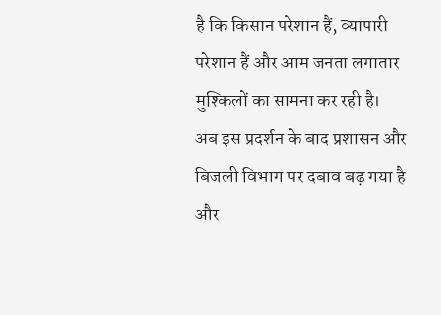है कि किसान परेशान हैं, व्यापारी परेशान हैं और आम जनता लगातार मुश्किलों का सामना कर रही है।
अब इस प्रदर्शन के बाद प्रशासन और बिजली विभाग पर दबाव बढ़ गया है और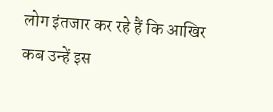लोग इंतजार कर रहे हैं कि आखिर कब उन्हें इस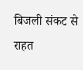बिजली संकट से राहत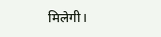मिलेगी।